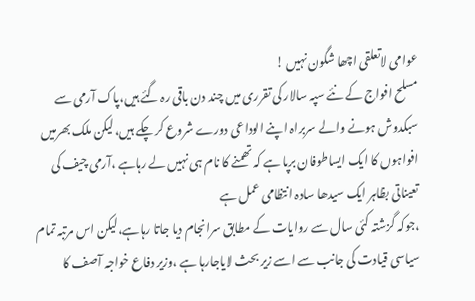عوامی لاتعلقی اچھا شگون نہیں !
مسلح افواج کے نئے سپہ سالار کی تقرری میں چند دن باقی رہ گئے ہیں،پاک آرمی سے سبکدوش ہونے والے سربراہ اپنے الوداعی دورے شروع کر چکے ہیں،لیکن ملک بھرمیں افواہوں کا ایک ایساطوفان برپا ہے کہ تھمنے کا نام ہی نہیں لے رہاہے ،آرمی چیف کی تعیناتی بظاہر ایک سیدھا سادہ انتظامی عمل ہے
،جوکہ گزشتہ کئی سال سے روایات کے مطابق سرانجام دیا جاتا رہاہے،لیکن اس مرتبہ تمام سیاسی قیادت کی جانب سے اسے زیر بحث لایاجارہا ہے ،وزیر دفاع خواجہ آصف کا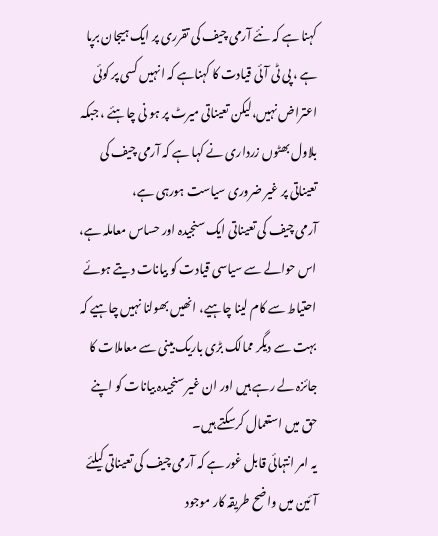کہنا ہے کہ نئے آرمی چیف کی تقرری پر ایک ہیجان برپا ہے ، پی ٹی آئی قیادت کا کہناہے کہ انہیں کسی پر کوئی اعتراض نہیں،لیکن تعیناتی میرٹ پر ہو نی چاہئے ، جبکہ بلاول بھٹوں زرداری نے کہا ہے کہ آرمی چیف کی تعیناتی پر غیر ضروری سیاست ہورہی ہے،
آرمی چیف کی تعیناتی ایک سنجیدہ اور حساس معاملہ ہے، اس حوالے سے سیاسی قیادت کو بیانات دیتے ہوئے احتیاط سے کام لینا چاہیے، انھیں بھولنا نہیں چاہیے کہ بہت سے دیگر ممالک بڑی باریک بینی سے معاملات کا جائزہ لے رہے ہیں اور ان غیر سنجیدہ بیانات کو اپنے حق میں استعمال کرسکتے ہیں۔
یہ امر انتہائی قابل غور ہے کہ آرمی چیف کی تعیناتی کیلئے آئین میں واضح طریقہ کار موجود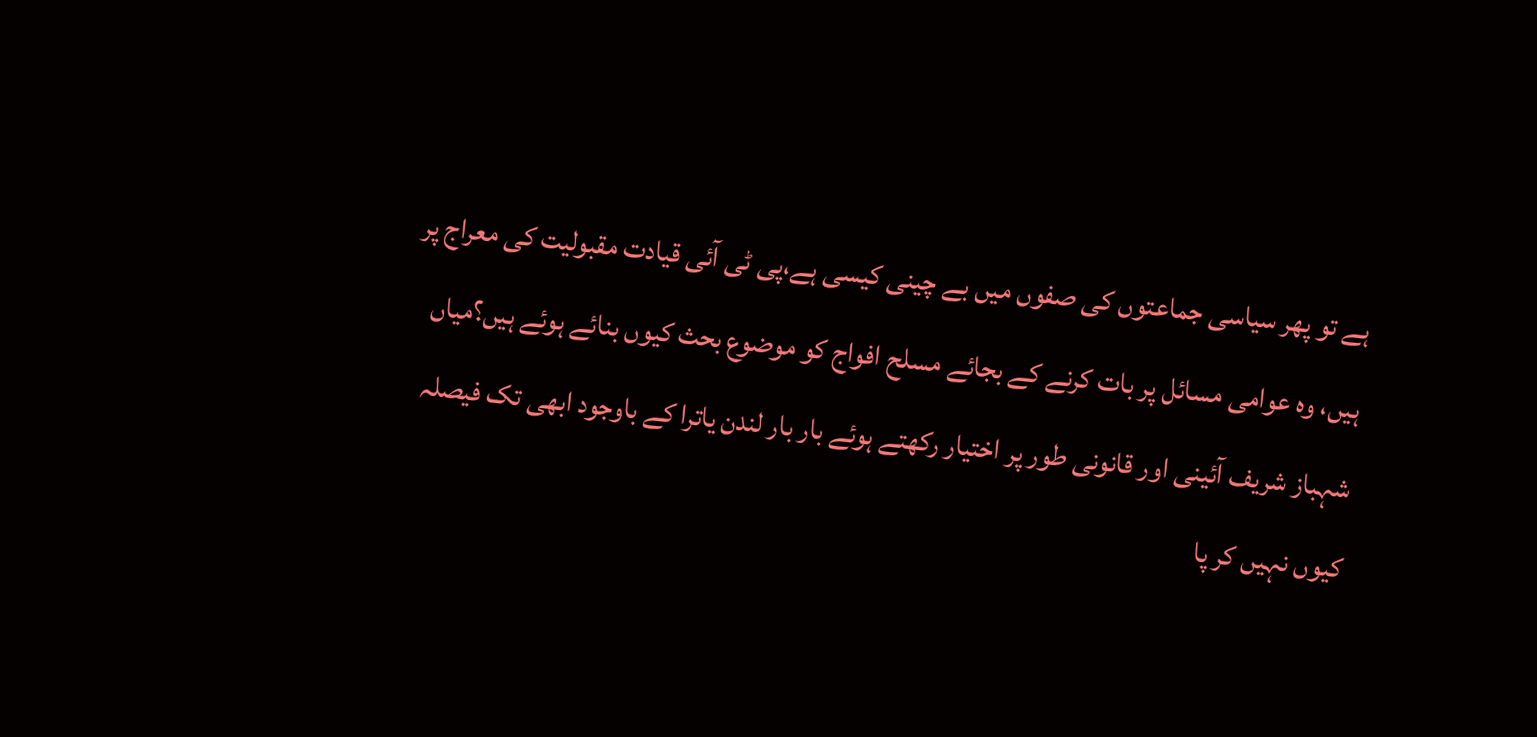ہے تو پھر سیاسی جماعتوں کی صفوں میں بے چینی کیسی ہے،پی ٹی آئی قیادت مقبولیت کی معراج پر ہیں، وہ عوامی مسائل پر بات کرنے کے بجائے مسلح افواج کو موضوع بحث کیوں بنائے ہوئے ہیں؟میاں شہباز شریف آئینی اور قانونی طور پر اختیار رکھتے ہوئے بار بار لندن یاترا کے باوجود ابھی تک فیصلہ کیوں نہیں کر پا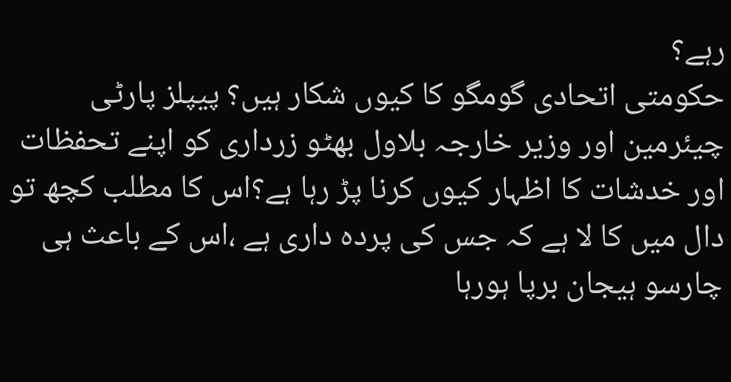رہے؟
حکومتی اتحادی گومگو کا کیوں شکار ہیں؟ پیپلز پارٹی چیئرمین اور وزیر خارجہ بلاول بھٹو زرداری کو اپنے تحفظات اور خدشات کا اظہار کیوں کرنا پڑ رہا ہے؟اس کا مطلب کچھ تو دال میں کا لا ہے کہ جس کی پردہ داری ہے ،اس کے باعث ہی چارسو ہیجان برپا ہورہا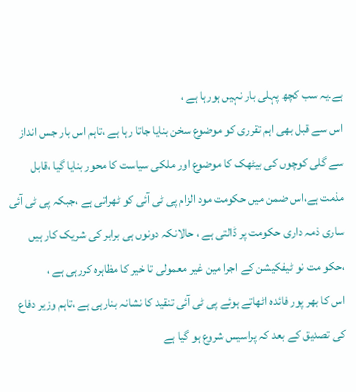ہے۔یہ سب کچھ پہلی بار نہیں ہورہا ہے ،
اس سے قبل بھی اہم تقرری کو موضوع سخن بنایا جاتا رہا ہے ،تاہم اس بار جس انداز سے گلی کوچوں کی بیٹھک کا موضوع اور ملکی سیاست کا محور بنایا گیا ،قابل مذمت ہے،اس ضمن میں حکومت مود الزام پی ٹی آئی کو ٹھراتی ہے ،جبکہ پی ٹی آئی ساری ذمہ داری حکومت پر ڈالتی ہے ، حالانکہ دونوں ہی برابر کی شریک کار ہیں ،حکو مت نو ٹیفکیشن کے اجرا مین غیر معمولی تا خیر کا مظاہرہ کررہی ہے ،
اس کا بھر پور فائدہ اٹھاتے ہوئے پی ٹی آئی تنقید کا نشانہ بنارہی ہے ،تاہم وزیر دفاع کی تصدیق کے بعد کہ پراسیس شروع ہو گیا ہے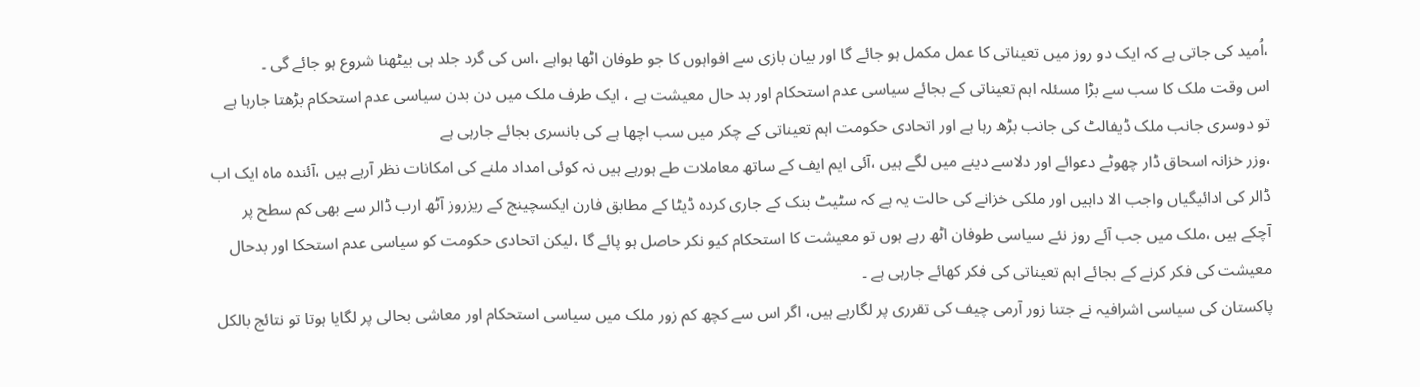،اُمید کی جاتی ہے کہ ایک دو روز میں تعیناتی کا عمل مکمل ہو جائے گا اور بیان بازی سے افواہوں کا جو طوفان اٹھا ہواہے ،اس کی گرد جلد ہی بیٹھنا شروع ہو جائے گی ۔
اس وقت ملک کا سب سے بڑا مسئلہ اہم تعیناتی کے بجائے سیاسی عدم استحکام اور بد حال معیشت ہے ، ایک طرف ملک میں دن بدن سیاسی عدم استحکام بڑھتا جارہا ہے تو دوسری جانب ملک ڈیفالٹ کی جانب بڑھ رہا ہے اور اتحادی حکومت اہم تعیناتی کے چکر میں سب اچھا ہے کی بانسری بجائے جارہی ہے
،وزر خزانہ اسحاق ڈار چھوٹے دعوائے اور دلاسے دینے میں لگے ہیں ،آئی ایم ایف کے ساتھ معاملات طے ہورہے ہیں نہ کوئی امداد ملنے کی امکانات نظر آرہے ہیں ،آئندہ ماہ ایک اب ڈالر کی ادائیگیاں واجب الا داہیں اور ملکی خزانے کی حالت یہ ہے کہ سٹیٹ بنک کے جاری کردہ ڈیٹا کے مطابق فارن ایکسچینج کے ریزروز آٹھ ارب ڈالر سے بھی کم سطح پر آچکے ہیں ،ملک میں جب آئے روز نئے سیاسی طوفان اٹھ رہے ہوں تو معیشت کا استحکام کیو نکر حاصل ہو پائے گا ،لیکن اتحادی حکومت کو سیاسی عدم استحکا اور بدحال معیشت کی فکر کرنے کے بجائے اہم تعیناتی کی فکر کھائے جارہی ہے ۔
پاکستان کی سیاسی اشرافیہ نے جتنا زور آرمی چیف کی تقرری پر لگارہے ہیں، اگر اس سے کچھ کم زور ملک میں سیاسی استحکام اور معاشی بحالی پر لگایا ہوتا تو نتائج بالکل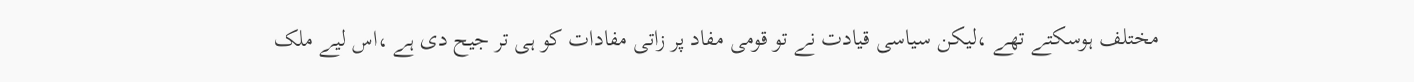مختلف ہوسکتے تھے ،لیکن سیاسی قیادت نے تو قومی مفاد پر زاتی مفادات کو ہی تر جیح دی ہے ،اس لیے ملک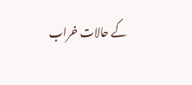کے حالات خراب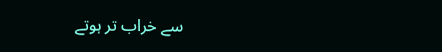سے خراب تر ہوتے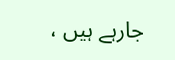جارہے ہیں ،